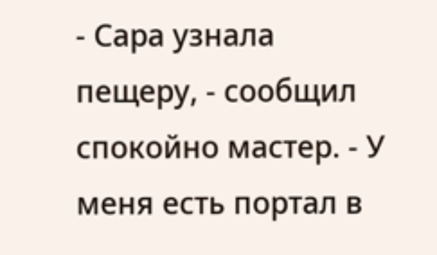- Сара узнала пещеру, - сообщил спокойно мастер. - У меня есть портал в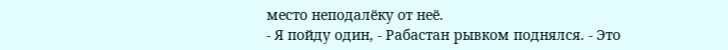место неподалёку от неё.
- Я пойду один, - Рабастан рывком поднялся. - Это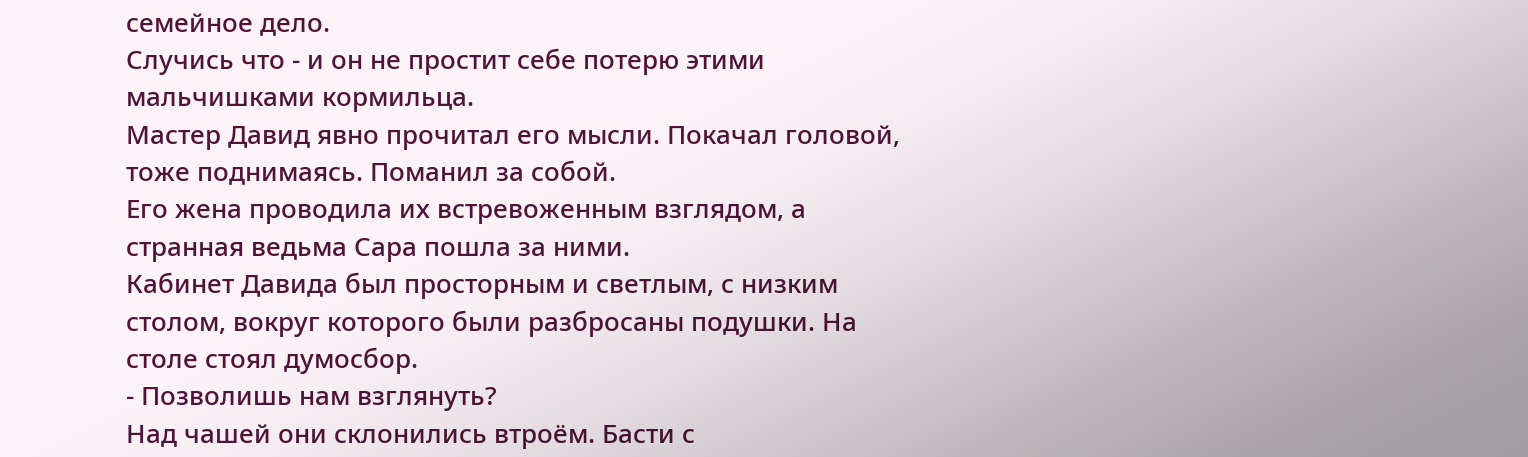семейное дело.
Случись что - и он не простит себе потерю этими мальчишками кормильца.
Мастер Давид явно прочитал его мысли. Покачал головой, тоже поднимаясь. Поманил за собой.
Его жена проводила их встревоженным взглядом, а странная ведьма Сара пошла за ними.
Кабинет Давида был просторным и светлым, с низким столом, вокруг которого были разбросаны подушки. На столе стоял думосбор.
- Позволишь нам взглянуть?
Над чашей они склонились втроём. Басти с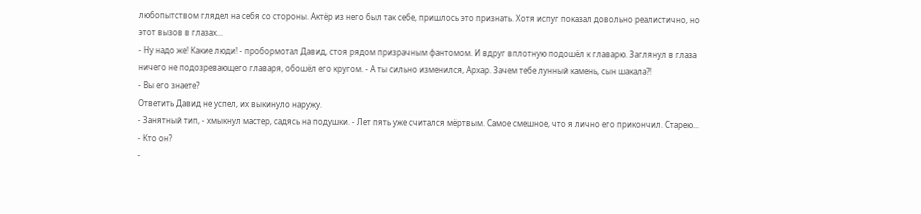любопытством глядел на себя со стороны. Актёр из него был так себе, пришлось это признать. Хотя испуг показал довольно реалистично, но этот вызов в глазах...
- Ну надо же! Какие люди! - пробормотал Давид, стоя рядом призрачным фантомом. И вдруг вплотную подошёл к главарю. Заглянул в глаза ничего не подозревающего главаря, обошёл его кругом. - А ты сильно изменился, Архар. Зачем тебе лунный камень, сын шакала?!
- Вы его знаете?
Ответить Давид не успел, их выкинуло наружу.
- Занятный тип, - хмыкнул мастер, садясь на подушки. - Лет пять уже считался мёртвым. Самое смешное, что я лично его прикончил. Старею...
- Кто он?
-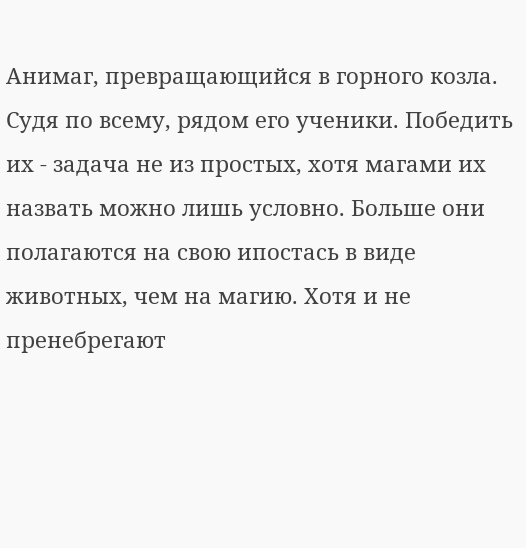Анимаг, превращающийся в горного козла. Судя по всему, рядом его ученики. Победить их - задача не из простых, хотя магами их назвать можно лишь условно. Больше они полагаются на свою ипостась в виде животных, чем на магию. Хотя и не пренебрегают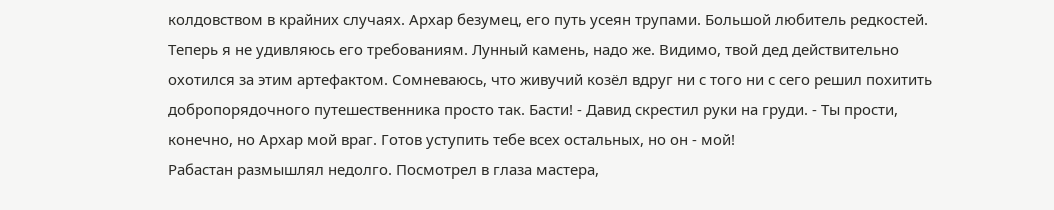колдовством в крайних случаях. Архар безумец, его путь усеян трупами. Большой любитель редкостей. Теперь я не удивляюсь его требованиям. Лунный камень, надо же. Видимо, твой дед действительно охотился за этим артефактом. Сомневаюсь, что живучий козёл вдруг ни с того ни с сего решил похитить добропорядочного путешественника просто так. Басти! - Давид скрестил руки на груди. - Ты прости, конечно, но Архар мой враг. Готов уступить тебе всех остальных, но он - мой!
Рабастан размышлял недолго. Посмотрел в глаза мастера,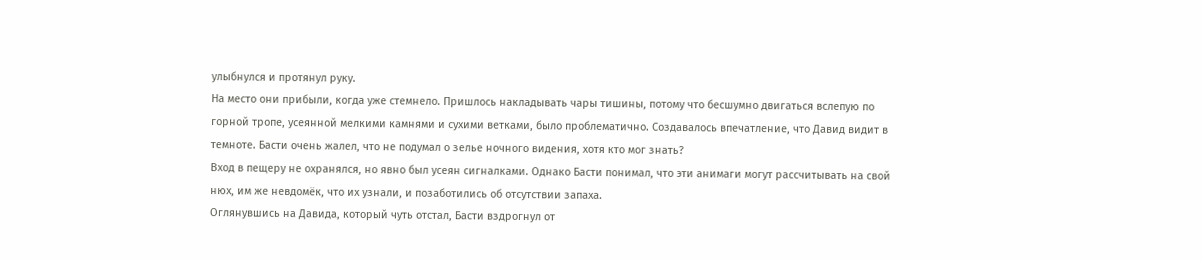улыбнулся и протянул руку.
На место они прибыли, когда уже стемнело. Пришлось накладывать чары тишины, потому что бесшумно двигаться вслепую по горной тропе, усеянной мелкими камнями и сухими ветками, было проблематично. Создавалось впечатление, что Давид видит в темноте. Басти очень жалел, что не подумал о зелье ночного видения, хотя кто мог знать?
Вход в пещеру не охранялся, но явно был усеян сигналками. Однако Басти понимал, что эти анимаги могут рассчитывать на свой нюх, им же невдомёк, что их узнали, и позаботились об отсутствии запаха.
Оглянувшись на Давида, который чуть отстал, Басти вздрогнул от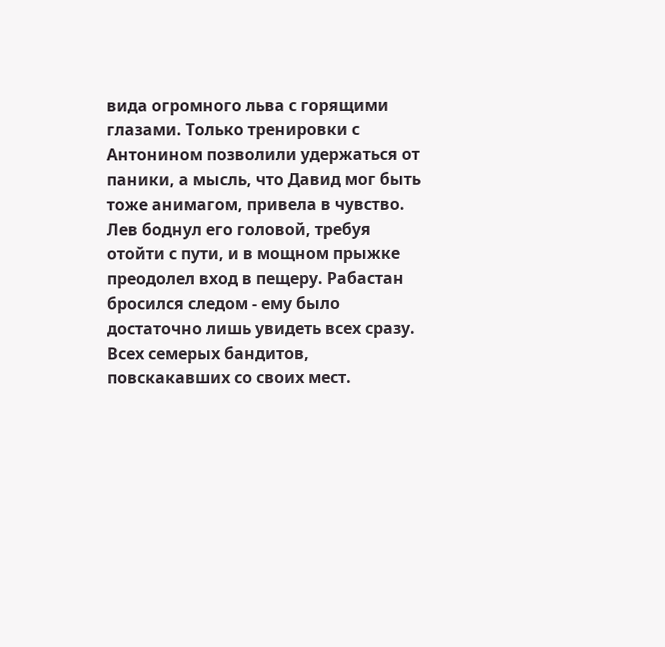вида огромного льва с горящими глазами. Только тренировки с Антонином позволили удержаться от паники, а мысль, что Давид мог быть тоже анимагом, привела в чувство. Лев боднул его головой, требуя отойти с пути, и в мощном прыжке преодолел вход в пещеру. Рабастан бросился следом - ему было достаточно лишь увидеть всех сразу. Всех семерых бандитов, повскакавших со своих мест.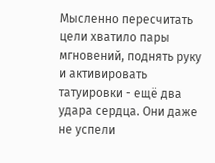Мысленно пересчитать цели хватило пары мгновений, поднять руку и активировать татуировки - ещё два удара сердца. Они даже не успели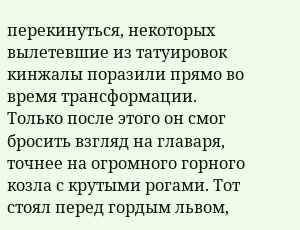перекинуться, некоторых вылетевшие из татуировок кинжалы поразили прямо во время трансформации.
Только после этого он смог бросить взгляд на главаря, точнее на огромного горного козла с крутыми рогами. Тот стоял перед гордым львом,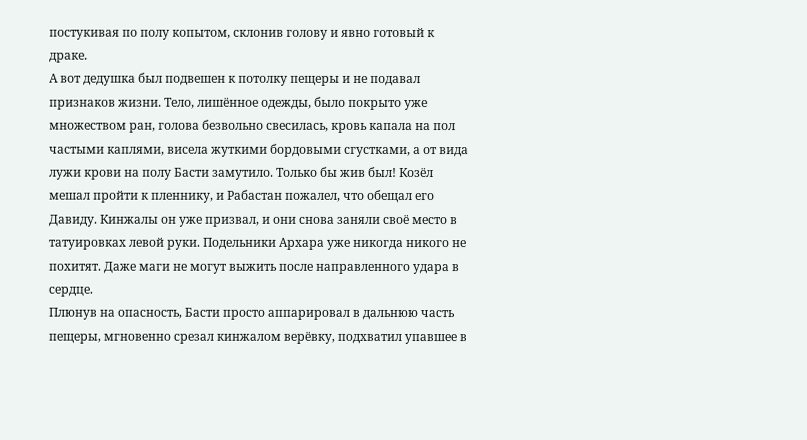постукивая по полу копытом, склонив голову и явно готовый к драке.
А вот дедушка был подвешен к потолку пещеры и не подавал признаков жизни. Тело, лишённое одежды, было покрыто уже множеством ран, голова безвольно свесилась, кровь капала на пол частыми каплями, висела жуткими бордовыми сгустками, а от вида лужи крови на полу Басти замутило. Только бы жив был! Козёл мешал пройти к пленнику, и Рабастан пожалел, что обещал его Давиду. Кинжалы он уже призвал, и они снова заняли своё место в татуировках левой руки. Подельники Архара уже никогда никого не похитят. Даже маги не могут выжить после направленного удара в сердце.
Плюнув на опасность, Басти просто аппарировал в дальнюю часть пещеры, мгновенно срезал кинжалом верёвку, подхватил упавшее в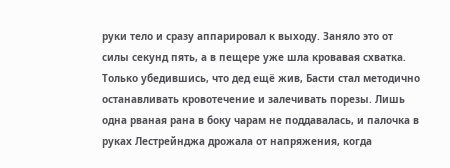руки тело и сразу аппарировал к выходу. Заняло это от силы секунд пять, а в пещере уже шла кровавая схватка.
Только убедившись, что дед ещё жив, Басти стал методично останавливать кровотечение и залечивать порезы. Лишь одна рваная рана в боку чарам не поддавалась, и палочка в руках Лестрейнджа дрожала от напряжения, когда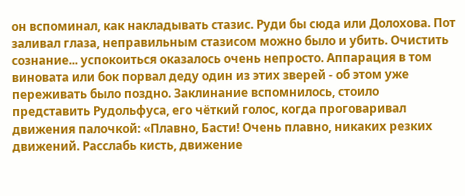он вспоминал, как накладывать стазис. Руди бы сюда или Долохова. Пот заливал глаза, неправильным стазисом можно было и убить. Очистить сознание... успокоиться оказалось очень непросто. Аппарация в том виновата или бок порвал деду один из этих зверей - об этом уже переживать было поздно. Заклинание вспомнилось, стоило представить Рудольфуса, его чёткий голос, когда проговаривал движения палочкой: «Плавно, Басти! Очень плавно, никаких резких движений. Расслабь кисть, движение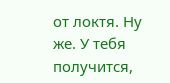от локтя. Ну же. У тебя получится,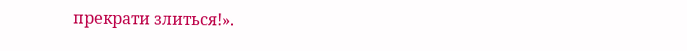прекрати злиться!».